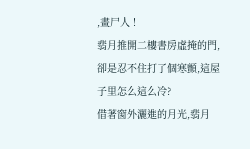,畫尸人 !
翡月推開二樓書房虛掩的門,卻是忍不住打了個寒顫,這屋子里怎么這么冷?
借著窗外灑進的月光,翡月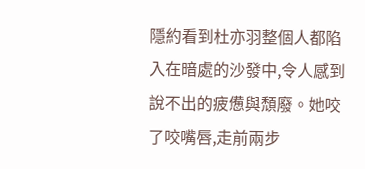隱約看到杜亦羽整個人都陷入在暗處的沙發中,令人感到說不出的疲憊與頹廢。她咬了咬嘴唇,走前兩步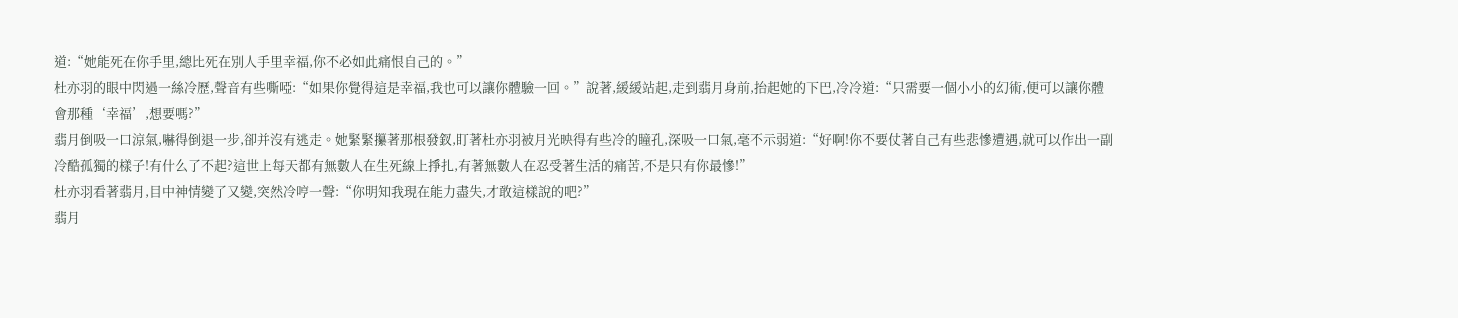道:“她能死在你手里,總比死在別人手里幸福,你不必如此痛恨自己的。”
杜亦羽的眼中閃過一絲冷歷,聲音有些嘶啞:“如果你覺得這是幸福,我也可以讓你體驗一回。”說著,緩緩站起,走到翡月身前,抬起她的下巴,冷冷道:“只需要一個小小的幻術,便可以讓你體會那種‘幸福’,想要嗎?”
翡月倒吸一口涼氣,嚇得倒退一步,卻并沒有逃走。她緊緊攥著那根發釵,盯著杜亦羽被月光映得有些冷的瞳孔,深吸一口氣,毫不示弱道:“好啊!你不要仗著自己有些悲慘遭遇,就可以作出一副冷酷孤獨的樣子!有什么了不起?這世上每天都有無數人在生死線上掙扎,有著無數人在忍受著生活的痛苦,不是只有你最慘!”
杜亦羽看著翡月,目中神情變了又變,突然冷哼一聲:“你明知我現在能力盡失,才敢這樣說的吧?”
翡月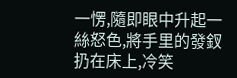一愣,隨即眼中升起一絲怒色,將手里的發釵扔在床上,冷笑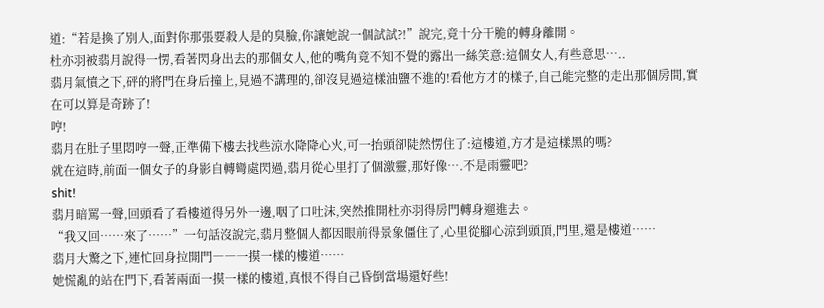道:“若是換了別人,面對你那張要殺人是的臭臉,你讓她說一個試試?!”說完,竟十分干脆的轉身離開。
杜亦羽被翡月說得一愣,看著閃身出去的那個女人,他的嘴角竟不知不覺的露出一絲笑意:這個女人,有些意思…..
翡月氣憤之下,砰的將門在身后撞上,見過不講理的,卻沒見過這樣油鹽不進的!看他方才的樣子,自己能完整的走出那個房間,實在可以算是奇跡了!
哼!
翡月在肚子里悶哼一聲,正準備下樓去找些涼水降降心火,可一抬頭卻陡然愣住了:這樓道,方才是這樣黑的嗎?
就在這時,前面一個女子的身影自轉彎處閃過,翡月從心里打了個激靈,那好像….不是雨靈吧?
shit!
翡月暗罵一聲,回頭看了看樓道得另外一邊,咽了口吐沫,突然推開杜亦羽得房門轉身遛進去。
“我又回……來了……”一句話沒說完,翡月整個人都因眼前得景象僵住了,心里從腳心涼到頭頂,門里,還是樓道……
翡月大驚之下,連忙回身拉開門――一摸一樣的樓道……
她慌亂的站在門下,看著兩面一摸一樣的樓道,真恨不得自己昏倒當場還好些!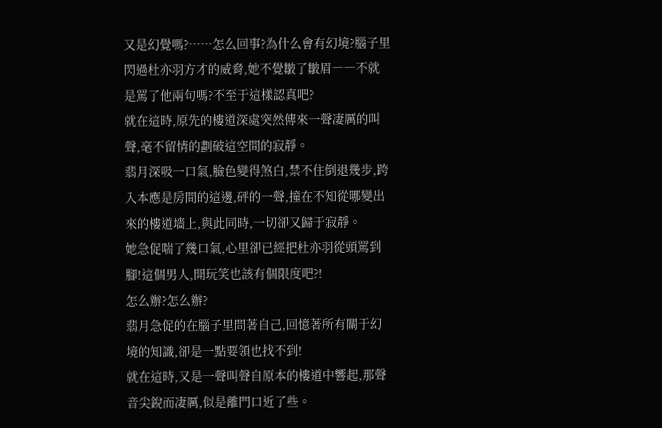又是幻覺嗎?……怎么回事?為什么會有幻境?腦子里閃過杜亦羽方才的威脅,她不覺皺了皺眉――不就是罵了他兩句嗎?不至于這樣認真吧?
就在這時,原先的樓道深處突然傳來一聲凄厲的叫聲,毫不留情的劃破這空間的寂靜。
翡月深吸一口氣,臉色變得煞白,禁不住倒退幾步,跨入本應是房間的這邊,砰的一聲,撞在不知從哪變出來的樓道墻上,與此同時,一切卻又歸于寂靜。
她急促喘了幾口氣,心里卻已經把杜亦羽從頭罵到腳!這個男人,開玩笑也該有個限度吧?!
怎么辦?怎么辦?
翡月急促的在腦子里問著自己,回憶著所有關于幻境的知識,卻是一點要領也找不到!
就在這時,又是一聲叫聲自原本的樓道中響起,那聲音尖銳而凄厲,似是離門口近了些。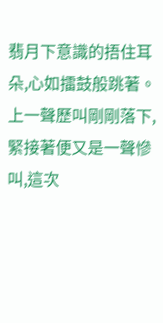翡月下意識的捂住耳朵,心如擂鼓般跳著。
上一聲歷叫剛剛落下,緊接著便又是一聲慘叫,這次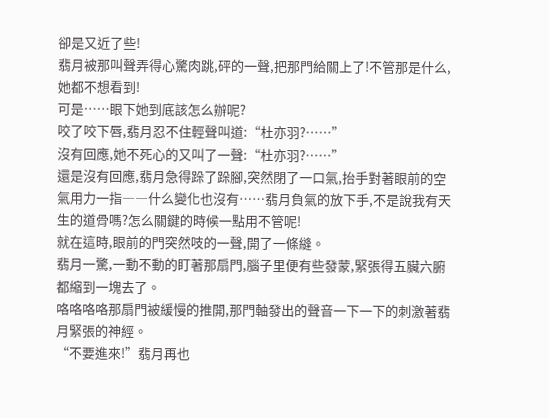卻是又近了些!
翡月被那叫聲弄得心驚肉跳,砰的一聲,把那門給關上了!不管那是什么,她都不想看到!
可是……眼下她到底該怎么辦呢?
咬了咬下唇,翡月忍不住輕聲叫道:“杜亦羽?……”
沒有回應,她不死心的又叫了一聲:“杜亦羽?……”
還是沒有回應,翡月急得跺了跺腳,突然閉了一口氣,抬手對著眼前的空氣用力一指――什么變化也沒有……翡月負氣的放下手,不是說我有天生的道骨嗎?怎么關鍵的時候一點用不管呢!
就在這時,眼前的門突然吱的一聲,開了一條縫。
翡月一驚,一動不動的盯著那扇門,腦子里便有些發蒙,緊張得五臟六腑都縮到一塊去了。
咯咯咯咯那扇門被緩慢的推開,那門軸發出的聲音一下一下的刺激著翡月緊張的神經。
“不要進來!”翡月再也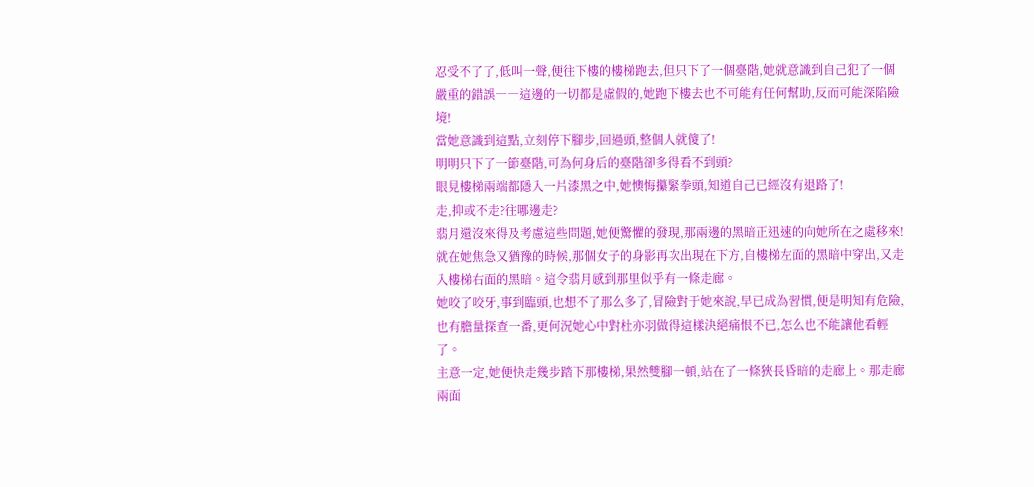忍受不了了,低叫一聲,便往下樓的樓梯跑去,但只下了一個臺階,她就意識到自己犯了一個嚴重的錯誤――這邊的一切都是虛假的,她跑下樓去也不可能有任何幫助,反而可能深陷險境!
當她意識到這點,立刻停下腳步,回過頭,整個人就傻了!
明明只下了一節臺階,可為何身后的臺階卻多得看不到頭?
眼見樓梯兩端都隱入一片漆黑之中,她懊悔攥緊拳頭,知道自己已經沒有退路了!
走,抑或不走?往哪邊走?
翡月還沒來得及考慮這些問題,她便驚懼的發現,那兩邊的黑暗正迅速的向她所在之處移來!
就在她焦急又猶豫的時候,那個女子的身影再次出現在下方,自樓梯左面的黑暗中穿出,又走入樓梯右面的黑暗。這令翡月感到那里似乎有一條走廊。
她咬了咬牙,事到臨頭,也想不了那么多了,冒險對于她來說,早已成為習慣,便是明知有危險,也有膽量探查一番,更何況她心中對杜亦羽做得這樣決絕痛恨不已,怎么也不能讓他看輕了。
主意一定,她便快走幾步踏下那樓梯,果然雙腳一頓,站在了一條狹長昏暗的走廊上。那走廊兩面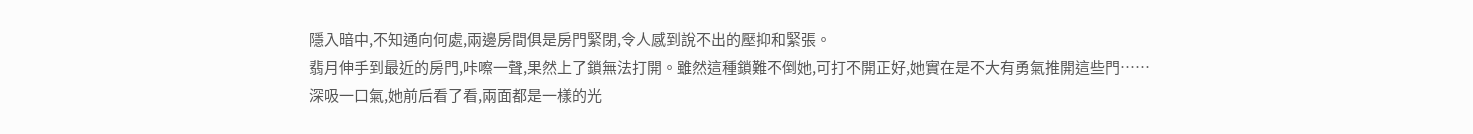隱入暗中,不知通向何處,兩邊房間俱是房門緊閉,令人感到說不出的壓抑和緊張。
翡月伸手到最近的房門,咔嚓一聲,果然上了鎖無法打開。雖然這種鎖難不倒她,可打不開正好,她實在是不大有勇氣推開這些門……
深吸一口氣,她前后看了看,兩面都是一樣的光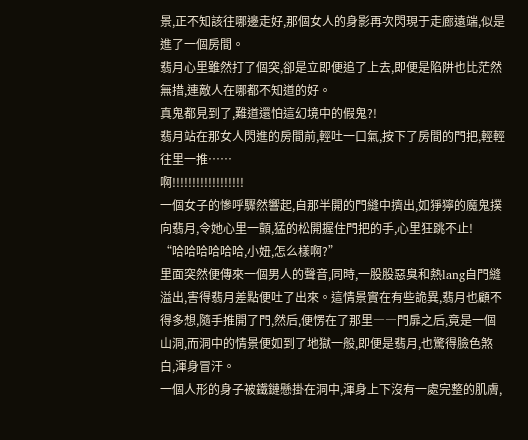景,正不知該往哪邊走好,那個女人的身影再次閃現于走廊遠端,似是進了一個房間。
翡月心里雖然打了個突,卻是立即便追了上去,即便是陷阱也比茫然無措,連敵人在哪都不知道的好。
真鬼都見到了,難道還怕這幻境中的假鬼?!
翡月站在那女人閃進的房間前,輕吐一口氣,按下了房間的門把,輕輕往里一推……
啊!!!!!!!!!!!!!!!!!!
一個女子的慘呼驟然響起,自那半開的門縫中擠出,如猙獰的魔鬼撲向翡月,令她心里一顫,猛的松開握住門把的手,心里狂跳不止!
“哈哈哈哈哈哈,小妞,怎么樣啊?”
里面突然便傳來一個男人的聲音,同時,一股股惡臭和熱lang自門縫溢出,害得翡月差點便吐了出來。這情景實在有些詭異,翡月也顧不得多想,隨手推開了門,然后,便愣在了那里――門扉之后,竟是一個山洞,而洞中的情景便如到了地獄一般,即便是翡月,也驚得臉色煞白,渾身冒汗。
一個人形的身子被鐵鏈懸掛在洞中,渾身上下沒有一處完整的肌膚,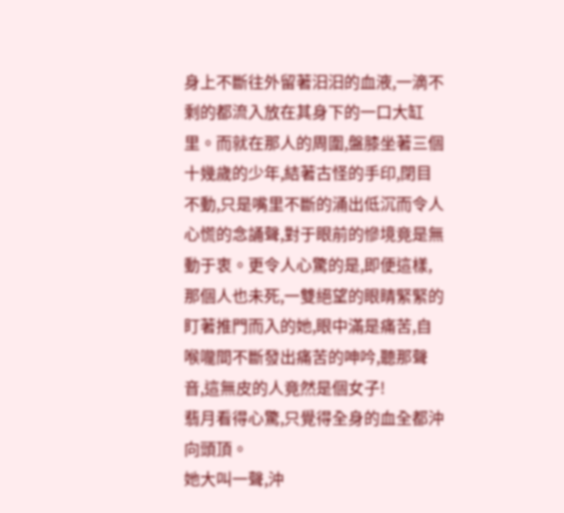身上不斷往外留著汩汩的血液,一滴不剩的都流入放在其身下的一口大缸里。而就在那人的周圍,盤膝坐著三個十幾歲的少年,結著古怪的手印,閉目不動,只是嘴里不斷的涌出低沉而令人心慌的念誦聲,對于眼前的慘境竟是無動于衷。更令人心驚的是,即便這樣,那個人也未死,一雙絕望的眼睛緊緊的盯著推門而入的她,眼中滿是痛苦,自喉嚨間不斷發出痛苦的呻吟,聽那聲音,這無皮的人竟然是個女子!
翡月看得心驚,只覺得全身的血全都沖向頭頂。
她大叫一聲,沖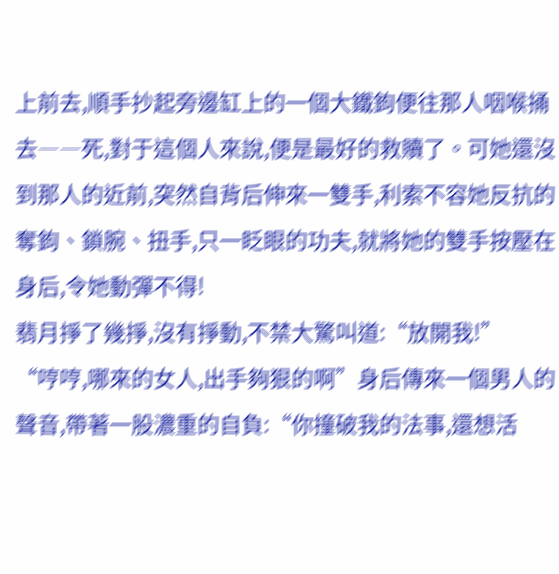上前去,順手抄起旁邊缸上的一個大鐵鉤便往那人咽喉捅去――死,對于這個人來說,便是最好的救贖了。可她還沒到那人的近前,突然自背后伸來一雙手,利索不容她反抗的奪鉤、鎖腕、扭手,只一眨眼的功夫,就將她的雙手按壓在身后,令她動彈不得!
翡月掙了幾掙,沒有掙動,不禁大驚叫道:“放開我!”
“哼哼,哪來的女人,出手夠狠的啊”身后傳來一個男人的聲音,帶著一股濃重的自負:“你撞破我的法事,還想活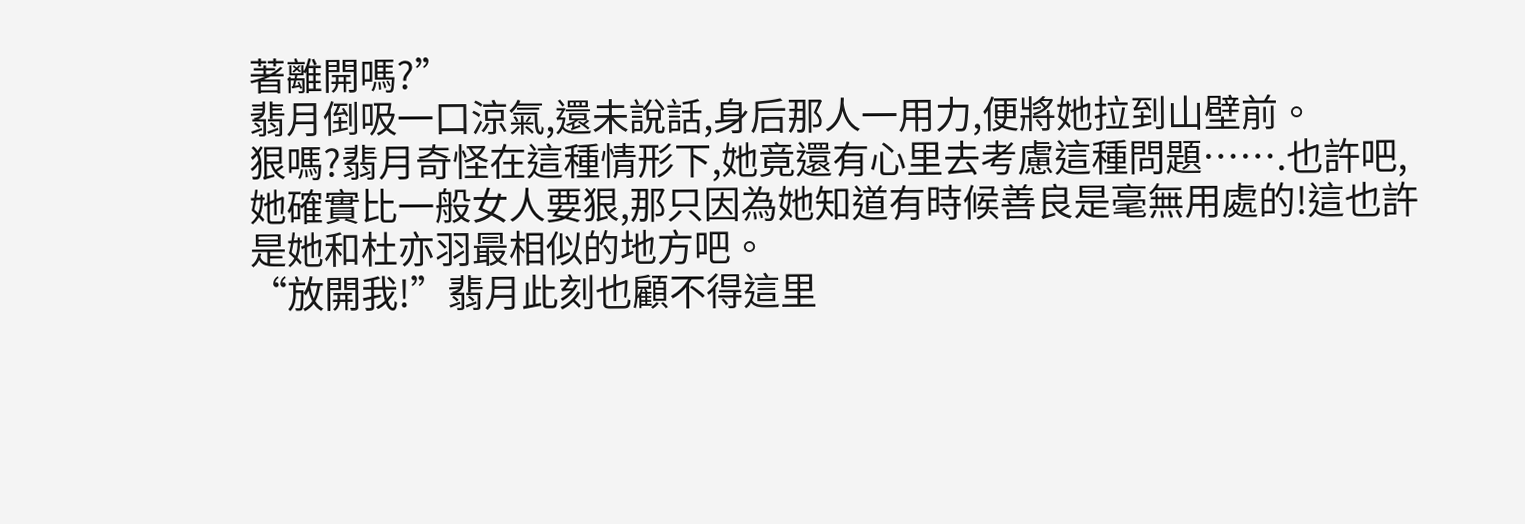著離開嗎?”
翡月倒吸一口涼氣,還未說話,身后那人一用力,便將她拉到山壁前。
狠嗎?翡月奇怪在這種情形下,她竟還有心里去考慮這種問題…….也許吧,她確實比一般女人要狠,那只因為她知道有時候善良是毫無用處的!這也許是她和杜亦羽最相似的地方吧。
“放開我!”翡月此刻也顧不得這里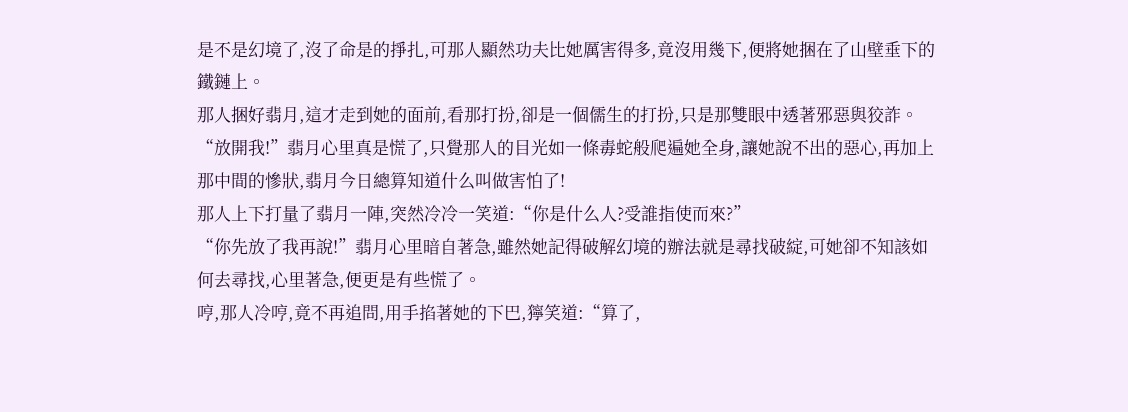是不是幻境了,沒了命是的掙扎,可那人顯然功夫比她厲害得多,竟沒用幾下,便將她捆在了山壁垂下的鐵鏈上。
那人捆好翡月,這才走到她的面前,看那打扮,卻是一個儒生的打扮,只是那雙眼中透著邪惡與狡詐。
“放開我!”翡月心里真是慌了,只覺那人的目光如一條毒蛇般爬遍她全身,讓她說不出的惡心,再加上那中間的慘狀,翡月今日總算知道什么叫做害怕了!
那人上下打量了翡月一陣,突然冷冷一笑道:“你是什么人?受誰指使而來?”
“你先放了我再說!”翡月心里暗自著急,雖然她記得破解幻境的辦法就是尋找破綻,可她卻不知該如何去尋找,心里著急,便更是有些慌了。
哼,那人冷哼,竟不再追問,用手掐著她的下巴,獰笑道:“算了,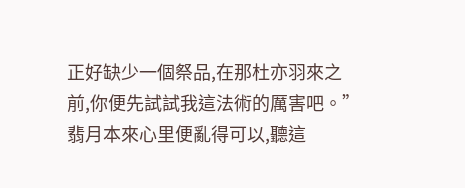正好缺少一個祭品,在那杜亦羽來之前,你便先試試我這法術的厲害吧。”
翡月本來心里便亂得可以,聽這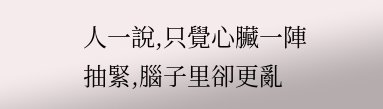人一說,只覺心臟一陣抽緊,腦子里卻更亂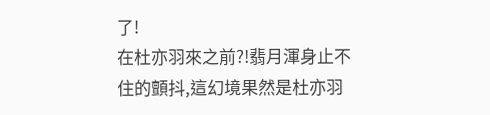了!
在杜亦羽來之前?!翡月渾身止不住的顫抖,這幻境果然是杜亦羽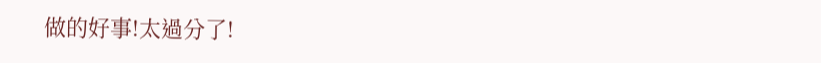做的好事!太過分了!